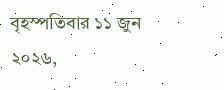বৃহস্পতিবার ১১ জুন ২০২৬,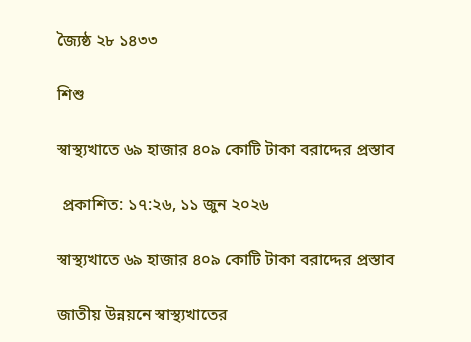জ্যৈষ্ঠ ২৮ ১৪৩৩

শিশু

স্বাস্থ্যখাতে ৬৯ হাজার ৪০৯ কোটি টাকা বরাদ্দের প্রস্তাব

 প্রকাশিত: ১৭:২৬, ১১ জুন ২০২৬

স্বাস্থ্যখাতে ৬৯ হাজার ৪০৯ কোটি টাকা বরাদ্দের প্রস্তাব

জাতীয় উন্নয়নে স্বাস্থ্যখাতের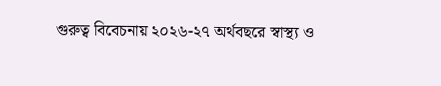গুরুত্ব বিবেচনায় ২০২৬-২৭ অর্থবছরে স্বাস্থ্য ও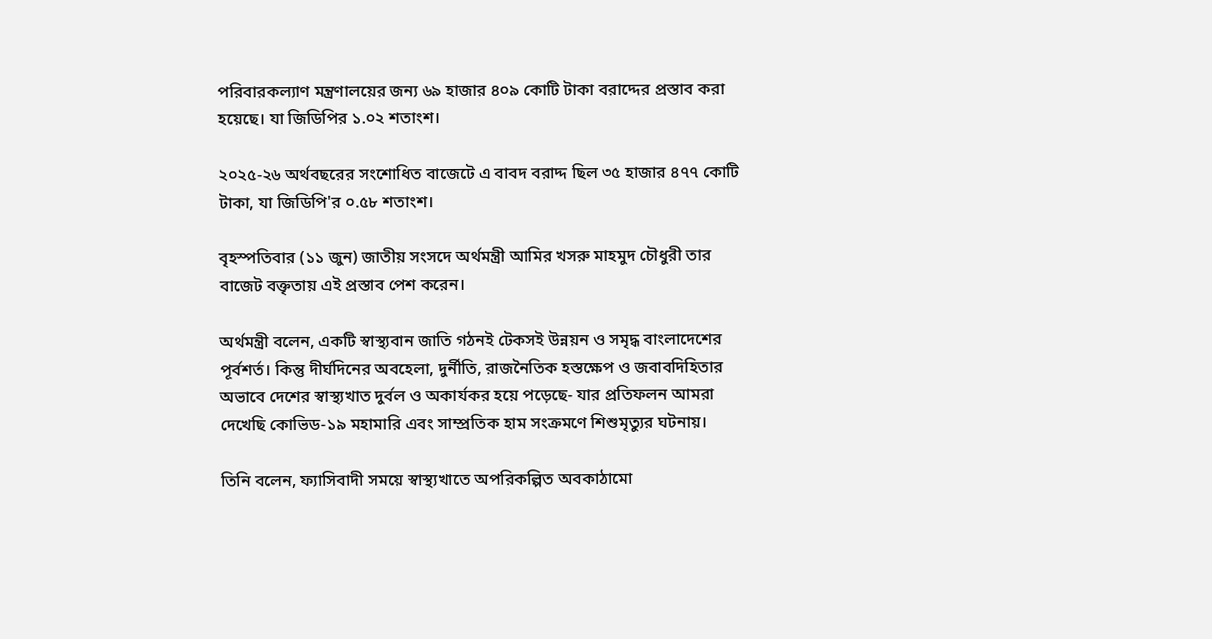পরিবারকল্যাণ মন্ত্রণালয়ের জন্য ৬৯ হাজার ৪০৯ কোটি টাকা বরাদ্দের প্রস্তাব করা হয়েছে। যা জিডিপির ১.০২ শতাংশ।

২০২৫-২৬ অর্থবছরের সংশোধিত বাজেটে এ বাবদ বরাদ্দ ছিল ৩৫ হাজার ৪৭৭ কোটি টাকা, যা জিডিপি'র ০.৫৮ শতাংশ।

বৃহস্পতিবার (১১ জুন) জাতীয় সংসদে অর্থমন্ত্রী আমির খসরু মাহমুদ চৌধুরী তার বাজেট বক্তৃতায় এই প্রস্তাব পেশ করেন।

অর্থমন্ত্রী বলেন, একটি স্বাস্থ্যবান জাতি গঠনই টেকসই উন্নয়ন ও সমৃদ্ধ বাংলাদেশের পূর্বশর্ত। কিন্তু দীর্ঘদিনের অবহেলা, দুর্নীতি, রাজনৈতিক হস্তক্ষেপ ও জবাবদিহিতার অভাবে দেশের স্বাস্থ্যখাত দুর্বল ও অকার্যকর হয়ে পড়েছে- যার প্রতিফলন আমরা দেখেছি কোভিড-১৯ মহামারি এবং সাম্প্রতিক হাম সংক্রমণে শিশুমৃত্যুর ঘটনায়।

তিনি বলেন, ফ্যাসিবাদী সময়ে স্বাস্থ্যখাতে অপরিকল্পিত অবকাঠামো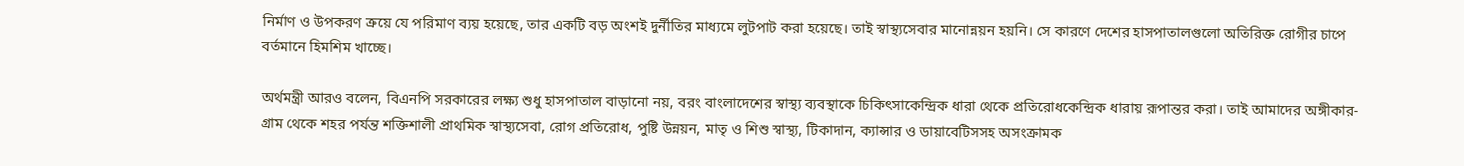নির্মাণ ও উপকরণ ক্রয়ে যে পরিমাণ ব্যয় হয়েছে, তার একটি বড় অংশই দুর্নীতির মাধ্যমে লুটপাট করা হয়েছে। তাই স্বাস্থ্যসেবার মানোন্নয়ন হয়নি। সে কারণে দেশের হাসপাতালগুলো অতিরিক্ত রোগীর চাপে বর্তমানে হিমশিম খাচ্ছে।

অর্থমন্ত্রী আরও বলেন, বিএনপি সরকারের লক্ষ্য শুধু হাসপাতাল বাড়ানো নয়, বরং বাংলাদেশের স্বাস্থ্য ব্যবস্থাকে চিকিৎসাকেন্দ্রিক ধারা থেকে প্রতিরোধকেন্দ্রিক ধারায় রূপান্তর করা। তাই আমাদের অঙ্গীকার-গ্রাম থেকে শহর পর্যন্ত শক্তিশালী প্রাথমিক স্বাস্থ্যসেবা, রোগ প্রতিরোধ, পুষ্টি উন্নয়ন, মাতৃ ও শিশু স্বাস্থ্য, টিকাদান, ক্যান্সার ও ডায়াবেটিসসহ অসংক্রামক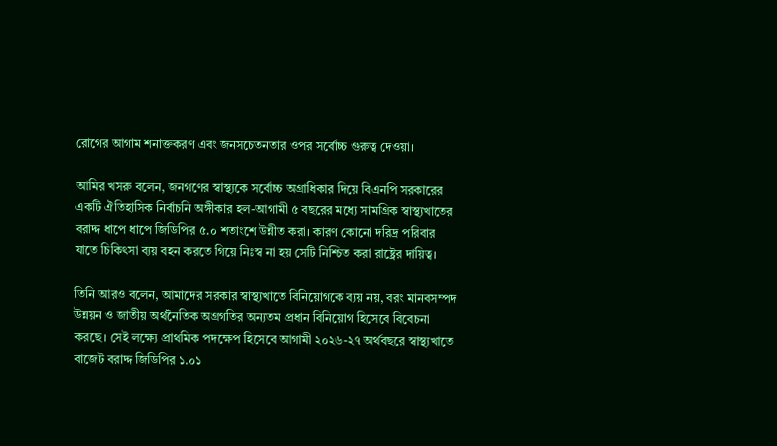রোগের আগাম শনাক্তকরণ এবং জনসচেতনতার ওপর সর্বোচ্চ গুরুত্ব দেওয়া।

আমির খসরু বলেন, জনগণের স্বাস্থ্যকে সর্বোচ্চ অগ্রাধিকার দিয়ে বিএনপি সরকারের একটি ঐতিহাসিক নির্বাচনি অঙ্গীকার হল-আগামী ৫ বছরের মধ্যে সামগ্রিক স্বাস্থ্যখাতের বরাদ্দ ধাপে ধাপে জিডিপির ৫.০ শতাংশে উন্নীত করা। কারণ কোনো দরিদ্র পরিবার যাতে চিকিৎসা ব্যয় বহন করতে গিয়ে নিঃস্ব না হয় সেটি নিশ্চিত করা রাষ্ট্রের দায়িত্ব।

তিনি আরও বলেন, আমাদের সরকার স্বাস্থ্যখাতে বিনিয়োগকে ব্যয় নয়, বরং মানবসম্পদ উন্নয়ন ও জাতীয় অর্থনৈতিক অগ্রগতির অন্যতম প্রধান বিনিয়োগ হিসেবে বিবেচনা করছে। সেই লক্ষ্যে প্রাথমিক পদক্ষেপ হিসেবে আগামী ২০২৬-২৭ অর্থবছরে স্বাস্থ্যখাতে বাজেট বরাদ্দ জিডিপির ১.০১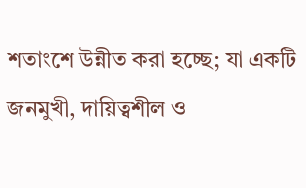শতাংশে উন্নীত করা হচ্ছে; যা একটি জনমুখী, দায়িত্বশীল ও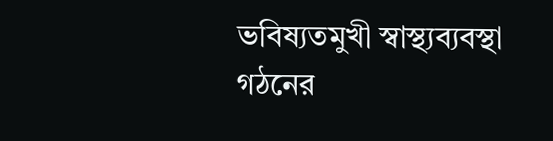ভবিষ্যতমুখী স্বাস্থ্যব্যবস্থা গঠনের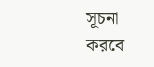সূচনা করবে